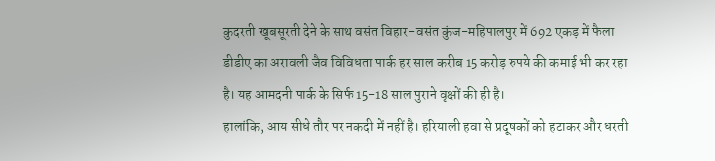कुदरती खूबसूरती देने के साथ वसंत विहार-वसंत कुंज-महिपालपुर में 692 एकड़ में फैला डीडीए का अरावली जैव विविधता पार्क हर साल करीब 15 करोड़ रुपये की कमाई भी कर रहा है। यह आमदनी पार्क के सिर्फ 15-18 साल पुराने वृक्षों की ही है।
हालांकि, आय सीधे तौर पर नकदी में नहीं है। हरियाली हवा से प्रदूषकों को हटाकर और धरती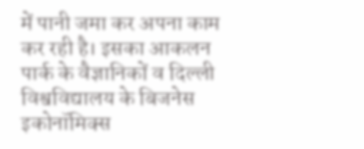में पानी जमा कर अपना काम कर रही है। इसका आकलन पार्क के वैज्ञानिकों व दिल्ली विश्वविद्यालय के बिजनेस इकोनॉमिक्स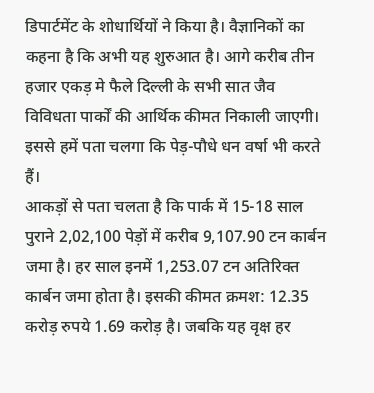डिपार्टमेंट के शोधार्थियों ने किया है। वैज्ञानिकों का कहना है कि अभी यह शुरुआत है। आगे करीब तीन हजार एकड़ मे फैले दिल्ली के सभी सात जैव विविधता पार्कों की आर्थिक कीमत निकाली जाएगी। इससे हमें पता चलगा कि पेड़-पौधे धन वर्षा भी करते हैं।
आकड़ों से पता चलता है कि पार्क में 15-18 साल पुराने 2,02,100 पेड़ों में करीब 9,107.90 टन कार्बन जमा है। हर साल इनमें 1,253.07 टन अतिरिक्त कार्बन जमा होता है। इसकी कीमत क्रमश: 12.35 करोड़ रुपये 1.69 करोड़ है। जबकि यह वृक्ष हर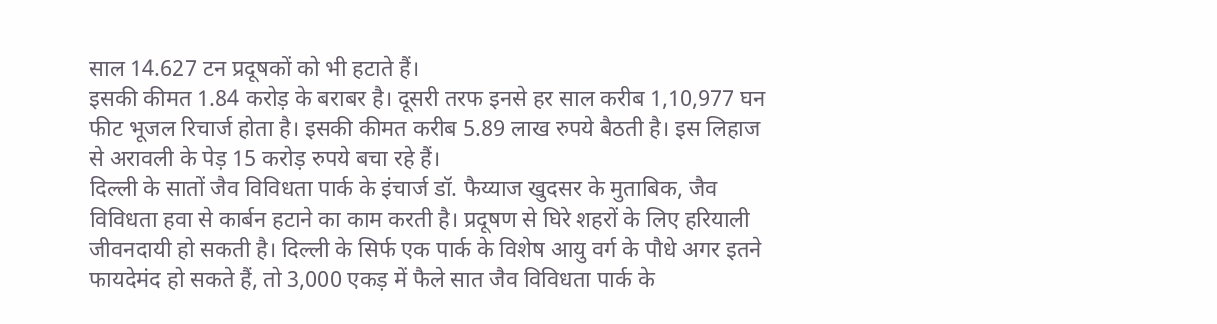साल 14.627 टन प्रदूषकों को भी हटाते हैं।
इसकी कीमत 1.84 करोड़ के बराबर है। दूसरी तरफ इनसे हर साल करीब 1,10,977 घन फीट भूजल रिचार्ज होता है। इसकी कीमत करीब 5.89 लाख रुपये बैठती है। इस लिहाज से अरावली के पेड़ 15 करोड़ रुपये बचा रहे हैं।
दिल्ली के सातों जैव विविधता पार्क के इंचार्ज डॉ. फैय्याज खुदसर के मुताबिक, जैव विविधता हवा से कार्बन हटाने का काम करती है। प्रदूषण से घिरे शहरों के लिए हरियाली जीवनदायी हो सकती है। दिल्ली के सिर्फ एक पार्क के विशेष आयु वर्ग के पौधे अगर इतने फायदेमंद हो सकते हैं, तो 3,000 एकड़ में फैले सात जैव विविधता पार्क के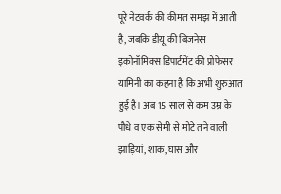पूरे नेटवर्क की कीमत समझ में आती है, जबकि डीयू की बिजनेस इकोनॉमिक्स डिपार्टमेंट की प्रोफेसर यामिनी का कहना है कि अभी शुरुआत हुई है। अब 15 साल से कम उम्र के पौधे व एक सेमी से मोटे तने वाली झाड़ियां, शाक, घास और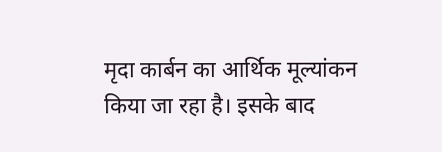मृदा कार्बन का आर्थिक मूल्यांकन किया जा रहा है। इसके बाद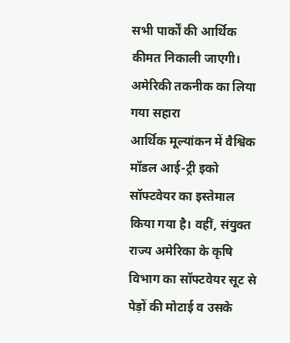सभी पार्कों की आर्थिक कीमत निकाली जाएगी।
अमेरिकी तकनीक का लिया गया सहारा
आर्थिक मूल्यांकन में वैश्विक मॉडल आई-ट्री इको सॉफ्टवेयर का इस्तेमाल किया गया है। वहीं, संयुक्त राज्य अमेरिका के कृषि विभाग का सॉफ्टवेयर सूट से पेड़ों की मोटाई व उसके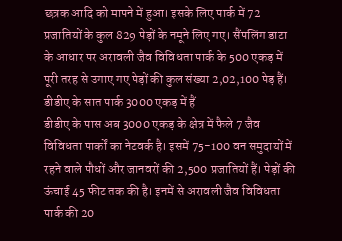छत्रक आदि को मापने में हुआ। इसके लिए पार्क में 72 प्रजातियों के कुल 829 पेड़ों के नमूने लिए गए। सैंपलिंग डाटा के आधार पर अरावली जैव विविधता पार्क के 500 एकड़ में पूरी तरह से उगाए गए पेड़ों की कुल संख्या 2,02,100 पेड़ हैं।
डीडीए के सात पार्क 3000 एकड़ में हैं
डीडीए के पास अब 3000 एकड़ के क्षेत्र में फैले 7 जैव विविधता पार्कों का नेटवर्क है। इसमें 75-100 वन समुदायों में रहने वाले पौधों और जानवरों की 2,500 प्रजातियों हैं। पेड़ों की ऊंचाई 45 फीट तक की है। इनमें से अरावली जैव विविधता पार्क की 20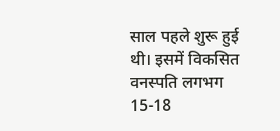साल पहले शुरू हुई थी। इसमें विकसित वनस्पति लगभग 15-18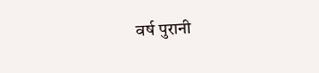वर्ष पुरानी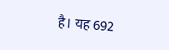है। यह 692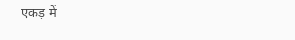एकड़ में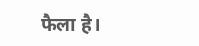फैला है।